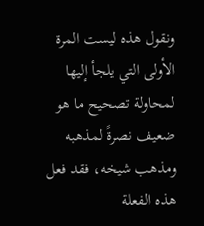ونقول هذه ليست المرة الأولى التي يلجأ إليها لمحاولة تصحيح ما هو ضعيف نصرةً لمذهبه ومذهب شيخه، فقد فعل هذه الفعلة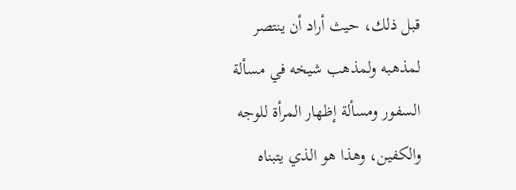قبل ذلك، حيث أراد أن ينتصر لمذهبه ولمذهب شيخه في مسألة السفور ومسألة إظهار المرأة للوجه والكفين، وهذا هو الذي يتبناه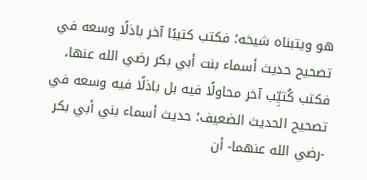هو ويتبناه شيخه؛ فكتب كتيبًا آخر باذلًا وسعه في تصحيح حديث أسماء بنت أبي بكر رضي الله عنها، فكتب كُتيِّب آخر محاولًا فيه بل باذلًا فيه وسعه في تصحيح الحديث الضعيف؛ حديث أسماء بني أبي بكر -رضي الله عنهما- أن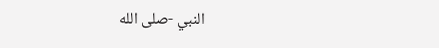النبي -صلى الله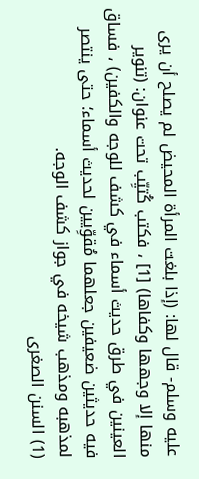عليه وسلم- قال لها: (إذا بلغت المرأة المحيض لم يصلح أن يرى منها إلا وجهها وكفاها) [1] ، فكتب كُتيِّب تحت عنوان: (تنوير العينين في طرق حديث أسماء في كشف للوجه والكفين) ، فساق فيه حديثين ضعيفين جعلهما مُقوِّيين لحديث أسماء؛ حتى ينتصر لمذهبه ومذهب شيخه في جواز كشف الوجه.
(1) السنن الصغرى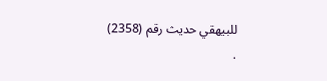للبيهقي حديث رقم (2358) .